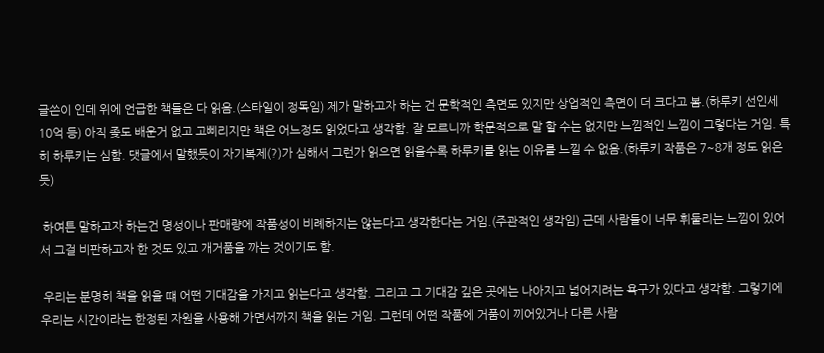글쓴이 인데 위에 언급한 책들은 다 읽음.(스타일이 정독임) 제가 말하고자 하는 건 문학적인 측면도 있지만 상업적인 측면이 더 크다고 봄.(하루키 선인세 10억 등) 아직 좆도 배운거 없고 고삐리지만 책은 어느정도 읽었다고 생각함. 잘 모르니까 학문적으로 말 할 수는 없지만 느낌적인 느낌이 그렇다는 거임. 특히 하루키는 심함. 댓글에서 말했듯이 자기복제(?)가 심해서 그런가 읽으면 읽을수록 하루키를 읽는 이유를 느낄 수 없음.(하루키 작품은 7~8개 정도 읽은듯)

 하여튼 말하고자 하는건 명성이나 판매량에 작품성이 비례하지는 않는다고 생각한다는 거임.(주관적인 생각임) 근데 사람들이 너무 휘둘리는 느낌이 있어서 그걸 비판하고자 한 것도 있고 개거품을 까는 것이기도 함.

 우리는 분명히 책을 읽을 떄 어떤 기대감을 가지고 읽는다고 생각함. 그리고 그 기대감 깊은 곳에는 나아지고 넓어지려는 욕구가 있다고 생각함. 그렇기에 우리는 시간이라는 한정된 자원을 사용해 가면서까지 책을 읽는 거임. 그런데 어떤 작품에 거품이 끼어있거나 다른 사람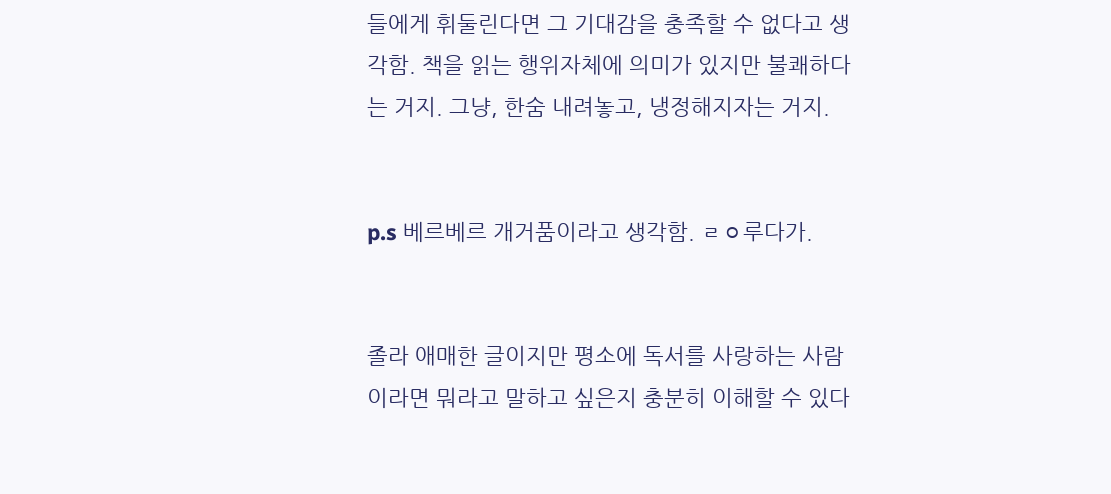들에게 휘둘린다면 그 기대감을 충족할 수 없다고 생각함. 책을 읽는 행위자체에 의미가 있지만 불쾌하다는 거지. 그냥, 한숨 내려놓고, 냉정해지자는 거지.


p.s 베르베르 개거품이라고 생각함. ㄹㅇ루다가.


졸라 애매한 글이지만 평소에 독서를 사랑하는 사람이라면 뭐라고 말하고 싶은지 충분히 이해할 수 있다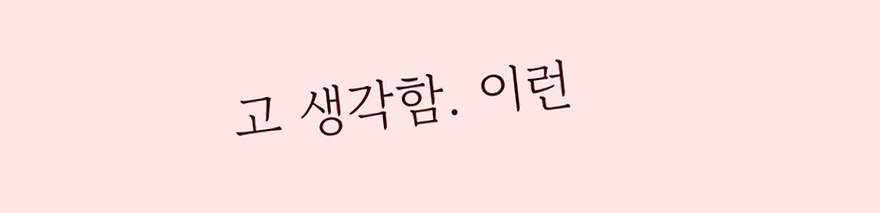고 생각함. 이런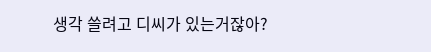생각 쓸려고 디씨가 있는거잖아?